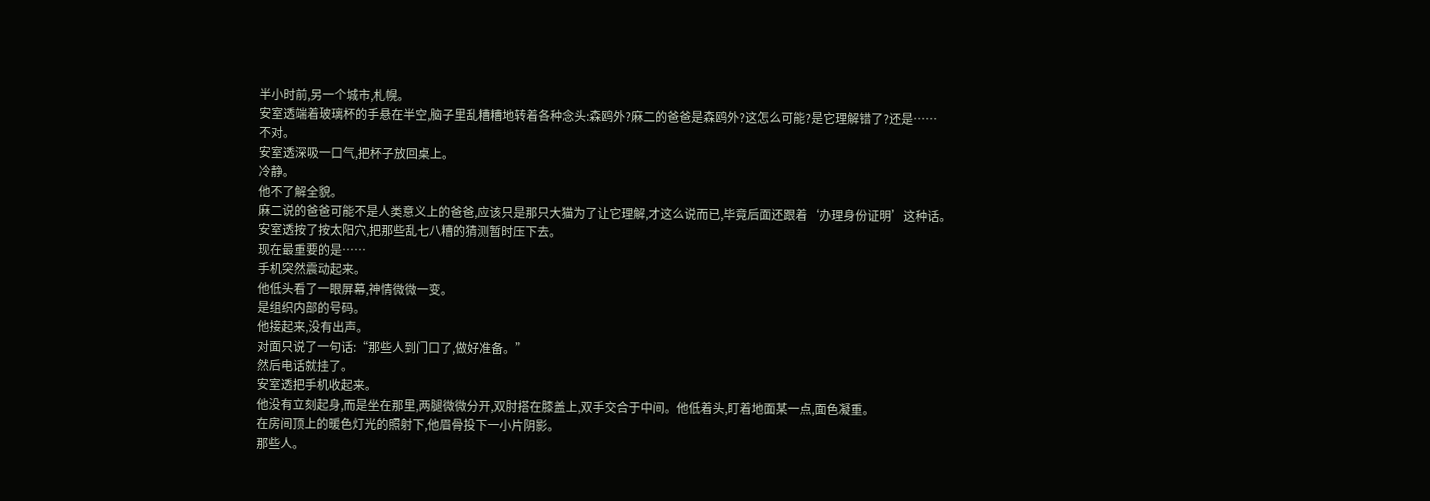半小时前,另一个城市,札幌。
安室透端着玻璃杯的手悬在半空,脑子里乱糟糟地转着各种念头:森鸥外?麻二的爸爸是森鸥外?这怎么可能?是它理解错了?还是……
不对。
安室透深吸一口气,把杯子放回桌上。
冷静。
他不了解全貌。
麻二说的爸爸可能不是人类意义上的爸爸,应该只是那只大猫为了让它理解,才这么说而已,毕竟后面还跟着‘办理身份证明’这种话。
安室透按了按太阳穴,把那些乱七八糟的猜测暂时压下去。
现在最重要的是……
手机突然震动起来。
他低头看了一眼屏幕,神情微微一变。
是组织内部的号码。
他接起来,没有出声。
对面只说了一句话:“那些人到门口了,做好准备。”
然后电话就挂了。
安室透把手机收起来。
他没有立刻起身,而是坐在那里,两腿微微分开,双肘搭在膝盖上,双手交合于中间。他低着头,盯着地面某一点,面色凝重。
在房间顶上的暖色灯光的照射下,他眉骨投下一小片阴影。
那些人。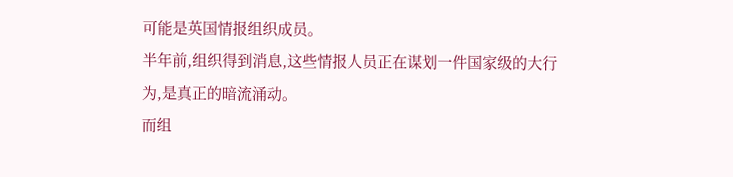可能是英国情报组织成员。
半年前,组织得到消息,这些情报人员正在谋划一件国家级的大行为,是真正的暗流涌动。
而组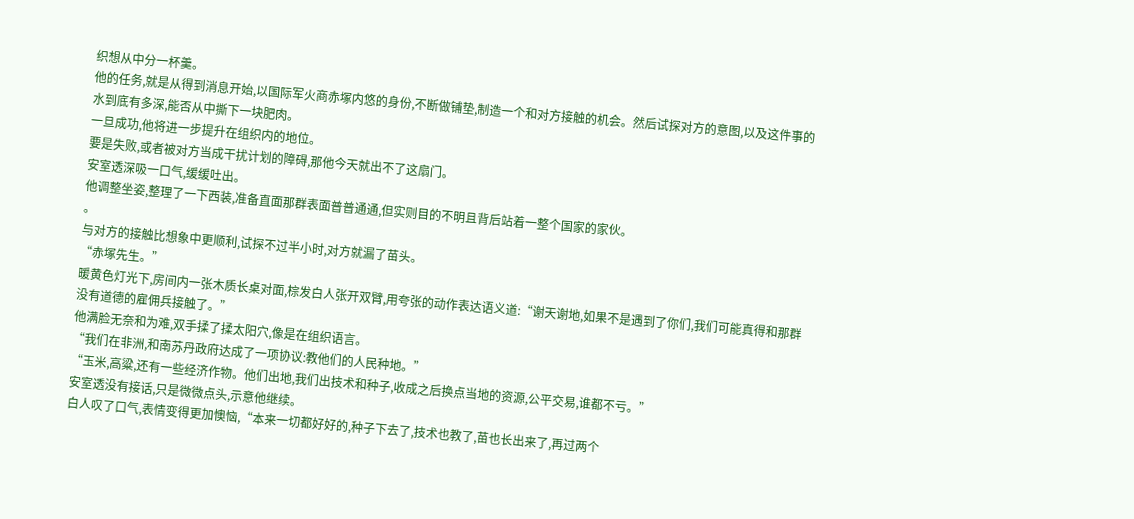织想从中分一杯羹。
他的任务,就是从得到消息开始,以国际军火商赤塚内悠的身份,不断做铺垫,制造一个和对方接触的机会。然后试探对方的意图,以及这件事的水到底有多深,能否从中撕下一块肥肉。
一旦成功,他将进一步提升在组织内的地位。
要是失败,或者被对方当成干扰计划的障碍,那他今天就出不了这扇门。
安室透深吸一口气,缓缓吐出。
他调整坐姿,整理了一下西装,准备直面那群表面普普通通,但实则目的不明且背后站着一整个国家的家伙。
。
与对方的接触比想象中更顺利,试探不过半小时,对方就漏了苗头。
“赤塚先生。”
暖黄色灯光下,房间内一张木质长桌对面,棕发白人张开双臂,用夸张的动作表达语义道:“谢天谢地,如果不是遇到了你们,我们可能真得和那群没有道德的雇佣兵接触了。”
他满脸无奈和为难,双手揉了揉太阳穴,像是在组织语言。
“我们在非洲,和南苏丹政府达成了一项协议:教他们的人民种地。”
“玉米,高粱,还有一些经济作物。他们出地,我们出技术和种子,收成之后换点当地的资源,公平交易,谁都不亏。”
安室透没有接话,只是微微点头,示意他继续。
白人叹了口气,表情变得更加懊恼,“本来一切都好好的,种子下去了,技术也教了,苗也长出来了,再过两个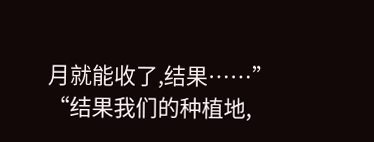月就能收了,结果……”
“结果我们的种植地,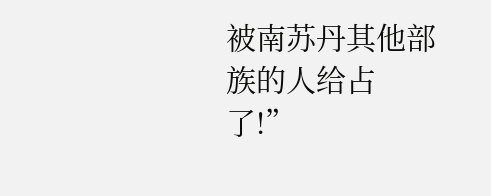被南苏丹其他部族的人给占了!”